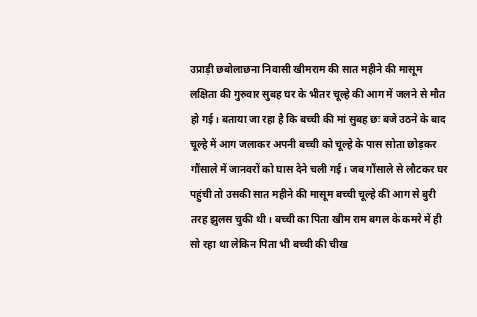उप्राड़ी छबोलाछना निवासी खीमराम की सात महीने की मासूम लक्षिता की गुरुवार सुबह घर के भीतर चूल्हे की आग में जलने से मौत हो गई। बताया जा रहा है कि बच्ची की मां सुबह छः बजे उठने के बाद चूल्हे में आग जलाकर अपनी बच्ची को चूल्हे के पास सोता छोड़कर गौंसाले में जानवरों को घास देने चली गई। जब गौंसाले से लौटकर घर पहुंची तो उसकी सात महीने की मासूम बच्ची चूल्हे की आग से बुरी तरह झुलस चुकी थी। बच्ची का पिता खीम राम बगल के कमरे में ही सो रहा था लेकिन पिता भी बच्ची की चीख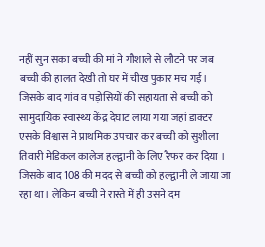नहीं सुन सका बच्ची की मां ने गौशाले से लौटने पर जब बच्ची की हालत देखी तो घर में चीख पुकार मच गई। जिसके बाद गांव व पड़ोसियों की सहायता से बच्ची को सामुदायिक स्वास्थ्य केंद्र देघाट लाया गया जहां डाक्टर एसके विश्वास ने प्राथमिक उपचार कर बच्ची को सुशीला तिवारी मेडिकल कालेज हल्द्वानी के लिए रैफर कर दिया । जिसके बाद 108 की मदद से बच्ची को हल्द्वानी ले जाया जा रहा था। लेकिन बच्ची ने रास्ते में ही उसने दम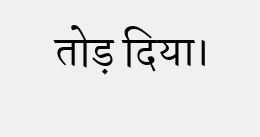तोड़ दिया।